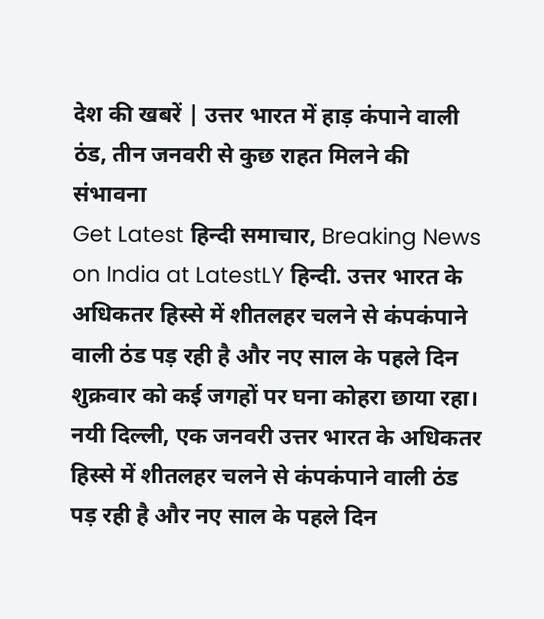देश की खबरें | उत्तर भारत में हाड़ कंपाने वाली ठंड, तीन जनवरी से कुछ राहत मिलने की संभावना
Get Latest हिन्दी समाचार, Breaking News on India at LatestLY हिन्दी. उत्तर भारत के अधिकतर हिस्से में शीतलहर चलने से कंपकंपाने वाली ठंड पड़ रही है और नए साल के पहले दिन शुक्रवार को कई जगहों पर घना कोहरा छाया रहा।
नयी दिल्ली, एक जनवरी उत्तर भारत के अधिकतर हिस्से में शीतलहर चलने से कंपकंपाने वाली ठंड पड़ रही है और नए साल के पहले दिन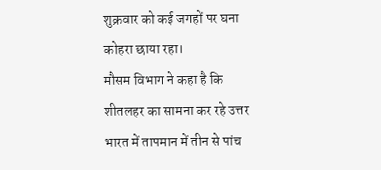शुक्रवार को कई जगहों पर घना कोहरा छाया रहा।
मौसम विभाग ने कहा है कि शीतलहर का सामना कर रहे उत्तर भारत में तापमान में तीन से पांच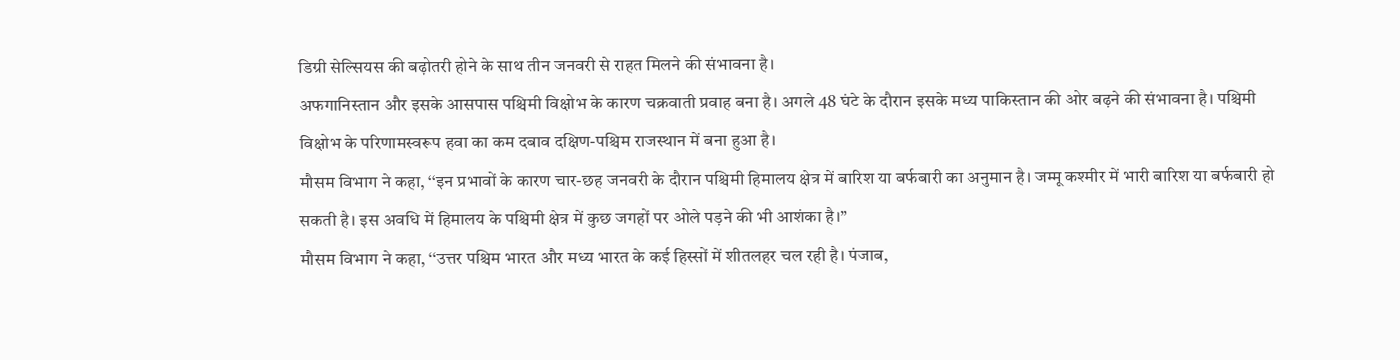डिग्री सेल्सियस की बढ़ोतरी होने के साथ तीन जनवरी से राहत मिलने की संभावना है।
अफगानिस्तान और इसके आसपास पश्चिमी विक्षोभ के कारण चक्रवाती प्रवाह बना है। अगले 48 घंटे के दौरान इसके मध्य पाकिस्तान की ओर बढ़ने की संभावना है। पश्चिमी विक्षोभ के परिणामस्वरूप हवा का कम दबाव दक्षिण-पश्चिम राजस्थान में बना हुआ है।
मौसम विभाग ने कहा, ‘‘इन प्रभावों के कारण चार-छह जनवरी के दौरान पश्चिमी हिमालय क्षेत्र में बारिश या बर्फबारी का अनुमान है। जम्मू कश्मीर में भारी बारिश या बर्फबारी हो सकती है। इस अवधि में हिमालय के पश्चिमी क्षेत्र में कुछ जगहों पर ओले पड़ने की भी आशंका है।’’
मौसम विभाग ने कहा, ‘‘उत्तर पश्चिम भारत और मध्य भारत के कई हिस्सों में शीतलहर चल रही है। पंजाब,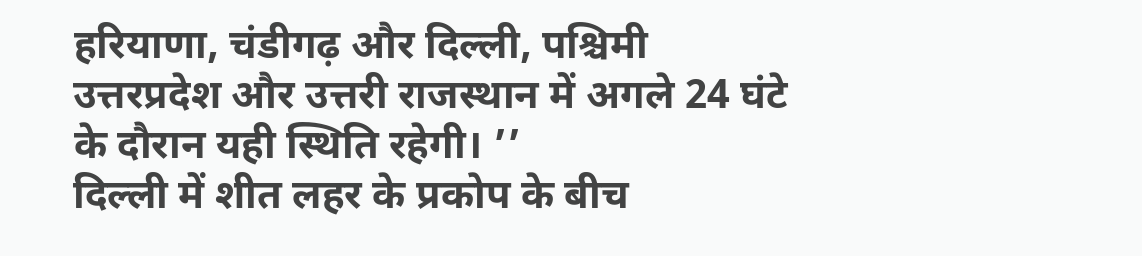हरियाणा, चंडीगढ़ और दिल्ली, पश्चिमी उत्तरप्रदेश और उत्तरी राजस्थान में अगले 24 घंटे के दौरान यही स्थिति रहेगी। ’’
दिल्ली में शीत लहर के प्रकोप के बीच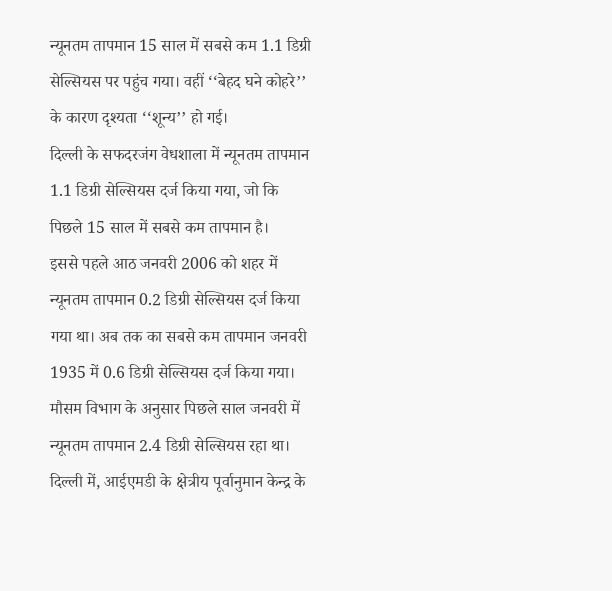न्यूनतम तापमान 15 साल में सबसे कम 1.1 डिग्री सेल्सियस पर पहुंच गया। वहीं ‘‘बेहद घने कोहरे’’ के कारण दृश्यता ‘‘शून्य’’ हो गई।
दिल्ली के सफदरजंग वेधशाला में न्यूनतम तापमान 1.1 डिग्री सेल्सियस दर्ज किया गया, जो कि पिछले 15 साल में सबसे कम तापमान है।
इससे पहले आठ जनवरी 2006 को शहर में न्यूनतम तापमान 0.2 डिग्री सेल्सियस दर्ज किया गया था। अब तक का सबसे कम तापमान जनवरी 1935 में 0.6 डिग्री सेल्सियस दर्ज किया गया।
मौसम विभाग के अनुसार पिछले साल जनवरी में न्यूनतम तापमान 2.4 डिग्री सेल्सियस रहा था।
दिल्ली में, आईएमडी के क्षेत्रीय पूर्वानुमान केन्द्र के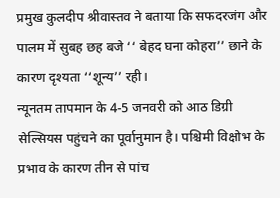प्रमुख कुलदीप श्रीवास्तव ने बताया कि सफदरजंग और पालम में सुबह छह बजे ‘‘ बेहद घना कोहरा’’ छाने के कारण दृश्यता ‘‘शून्य’’ रही।
न्यूनतम तापमान के 4-5 जनवरी को आठ डिग्री सेल्सियस पहुंचने का पूर्वानुमान है। पश्चिमी विक्षोभ के प्रभाव के कारण तीन से पांच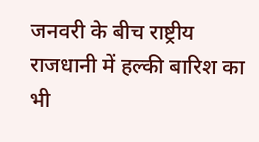जनवरी के बीच राष्ट्रीय राजधानी में हल्की बारिश का भी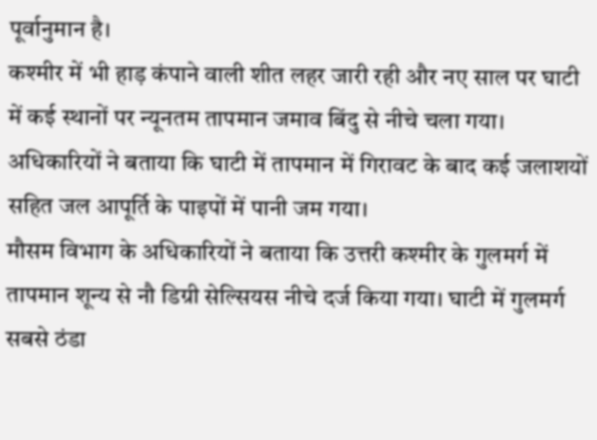पूर्वानुमान है।
कश्मीर में भी हाड़ कंपाने वाली शीत लहर जारी रही और नए साल पर घाटी में कई स्थानों पर न्यूनतम तापमान जमाव बिंदु से नीचे चला गया।
अधिकारियों ने बताया कि घाटी में तापमान में गिरावट के बाद कई जलाशयों सहित जल आपूर्ति के पाइपों में पानी जम गया।
मौसम विभाग के अधिकारियों ने बताया कि उत्तरी कश्मीर के गुलमर्ग में तापमान शून्य से नौ डिग्री सेल्सियस नीचे दर्ज किया गया। घाटी में गुलमर्ग सबसे ठंडा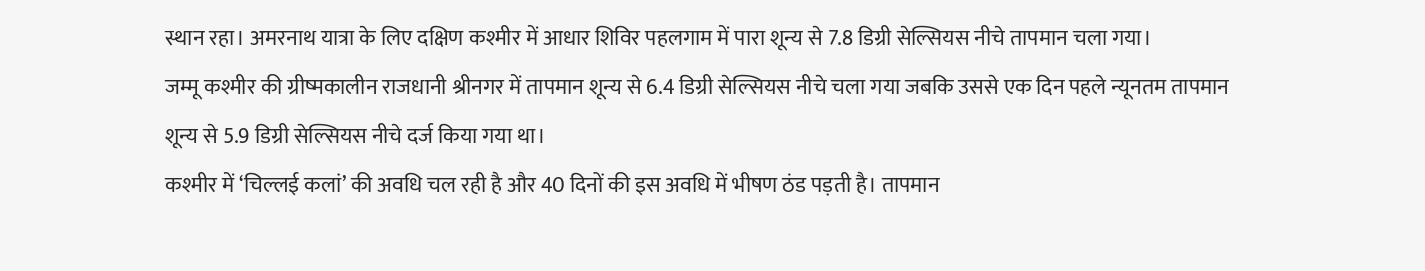स्थान रहा। अमरनाथ यात्रा के लिए दक्षिण कश्मीर में आधार शिविर पहलगाम में पारा शून्य से 7.8 डिग्री सेल्सियस नीचे तापमान चला गया।
जम्मू कश्मीर की ग्रीष्मकालीन राजधानी श्रीनगर में तापमान शून्य से 6.4 डिग्री सेल्सियस नीचे चला गया जबकि उससे एक दिन पहले न्यूनतम तापमान शून्य से 5.9 डिग्री सेल्सियस नीचे दर्ज किया गया था।
कश्मीर में ‘चिल्लई कलां’ की अवधि चल रही है और 40 दिनों की इस अवधि में भीषण ठंड पड़ती है। तापमान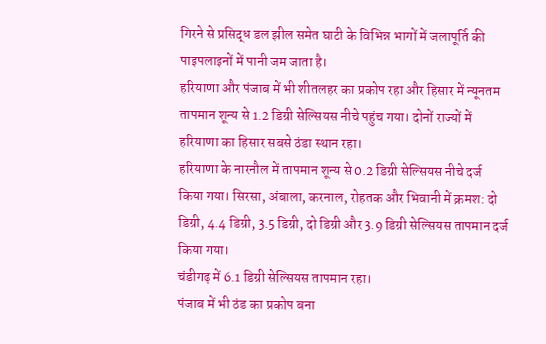गिरने से प्रसिद्ध डल झील समेत घाटी के विभिन्न भागों में जलापूर्ति की पाइपलाइनों में पानी जम जाता है।
हरियाणा और पंजाब में भी शीतलहर का प्रकोप रहा और हिसार में न्यूनतम तापमान शून्य से 1.2 डिग्री सेल्सियस नीचे पहुंच गया। दोनों राज्यों में हरियाणा का हिसार सबसे ठंडा स्थान रहा।
हरियाणा के नारनौल में तापमान शून्य से 0.2 डिग्री सेल्सियस नीचे दर्ज किया गया। सिरसा, अंबाला, करनाल, रोहतक और भिवानी में क्रमश: दो डिग्री, 4.4 डिग्री, 3.5 डिग्री, दो डिग्री और 3.9 डिग्री सेल्सियस तापमान दर्ज किया गया।
चंडीगढ़ में 6.1 डिग्री सेल्सियस तापमान रहा।
पंजाब में भी ठंड का प्रकोप बना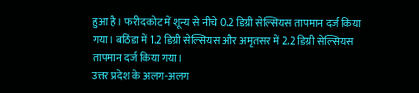हुआ है। फरीदकोट में शून्य से नीचे 0.2 डिग्री सेल्सियस तापमान दर्ज किया गया। बठिंडा में 1.2 डिग्री सेल्सियस और अमृतसर में 2.2 डिग्री सेल्सियस तापमान दर्ज किया गया।
उत्तर प्रदेश के अलग-अलग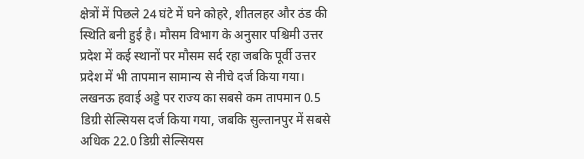क्षेत्रों में पिछले 24 घंटे में घने कोहरे, शीतलहर और ठंड की स्थिति बनी हुई है। मौसम विभाग के अनुसार पश्चिमी उत्तर प्रदेश में कई स्थानों पर मौसम सर्द रहा जबकि पूर्वी उत्तर प्रदेश में भी तापमान सामान्य से नीचे दर्ज किया गया।
लखनऊ हवाई अड्डे पर राज्य का सबसे कम तापमान 0.5 डिग्री सेल्सियस दर्ज किया गया, जबकि सुल्तानपुर में सबसे अधिक 22.0 डिग्री सेल्सियस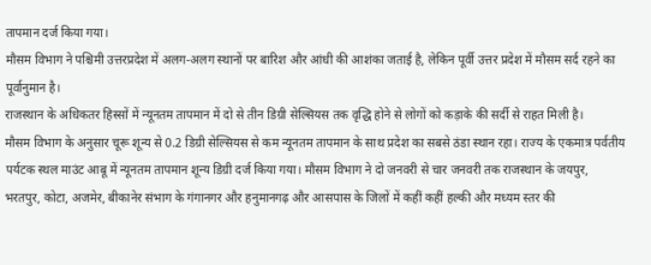तापमान दर्ज किया गया।
मौसम विभाग ने पश्चिमी उत्तरप्रदेश में अलग-अलग स्थानों पर बारिश और आंधी की आशंका जताई है, लेकिन पूर्वी उत्तर प्रदेश में मौसम सर्द रहने का पूर्वानुमान है।
राजस्थान के अधिकतर हिस्सों में न्यूनतम तापमान में दो से तीन डिग्री सेल्सियस तक वृद्धि होने से लोगों को कड़ाके की सर्दी से राहत मिली है।
मौसम विभाग के अनुसार चूरू शून्य से 0.2 डिग्री सेल्सियस से कम न्यूनतम तापमान के साथ प्रदेश का सबसे ठंडा स्थान रहा। राज्य के एकमात्र पर्वतीय पर्यटक स्थल माउंट आबू में न्यूनतम तापमान शून्य डिग्री दर्ज किया गया। मौसम विभाग ने दो जनवरी से चार जनवरी तक राजस्थान के जयपुर, भरतपुर, कोटा, अजमेर, बीकानेर संभाग के गंगानगर और हनुमानगढ़ और आसपास के जिलों में कहीं कहीं हल्की और मध्यम स्तर की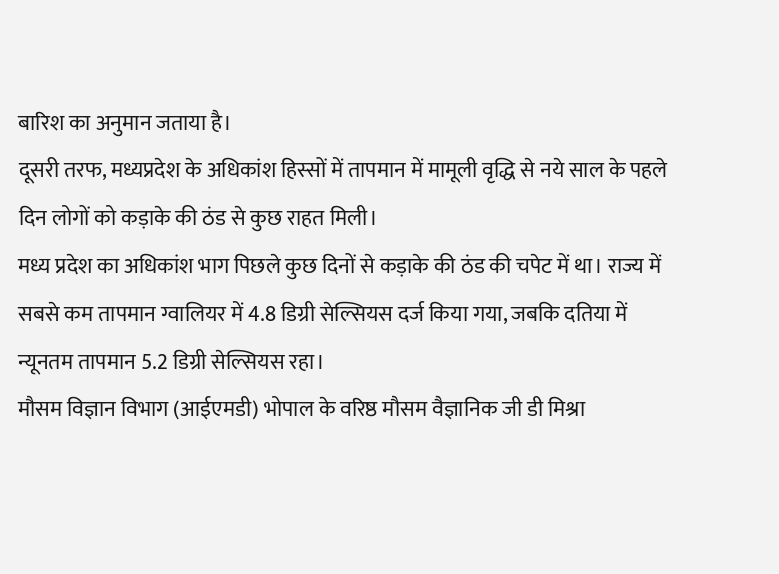बारिश का अनुमान जताया है।
दूसरी तरफ, मध्यप्रदेश के अधिकांश हिस्सों में तापमान में मामूली वृद्धि से नये साल के पहले दिन लोगों को कड़ाके की ठंड से कुछ राहत मिली।
मध्य प्रदेश का अधिकांश भाग पिछले कुछ दिनों से कड़ाके की ठंड की चपेट में था। राज्य में सबसे कम तापमान ग्वालियर में 4.8 डिग्री सेल्सियस दर्ज किया गया, जबकि दतिया में न्यूनतम तापमान 5.2 डिग्री सेल्सियस रहा।
मौसम विज्ञान विभाग (आईएमडी) भोपाल के वरिष्ठ मौसम वैज्ञानिक जी डी मिश्रा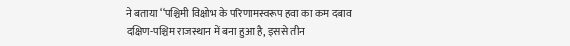ने बताया ‘‘पश्चिमी विक्षोभ के परिणामस्वरूप हवा का कम दबाव दक्षिण-पश्चिम राजस्थान में बना हुआ है, इससे तीन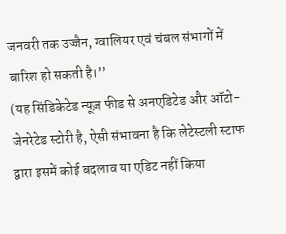जनवरी तक उज्जैन, ग्वालियर एवं चंबल संभागों में बारिश हो सकती है।’’
(यह सिंडिकेटेड न्यूज़ फीड से अनएडिटेड और ऑटो-जेनरेटेड स्टोरी है, ऐसी संभावना है कि लेटेस्टली स्टाफ द्वारा इसमें कोई बदलाव या एडिट नहीं किया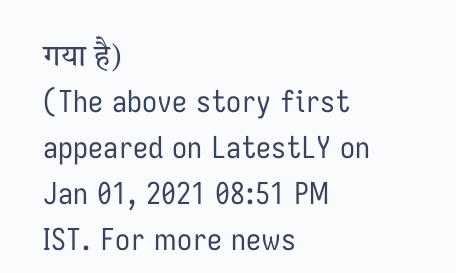गया है)
(The above story first appeared on LatestLY on Jan 01, 2021 08:51 PM IST. For more news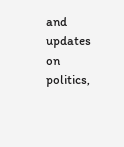and updates on politics,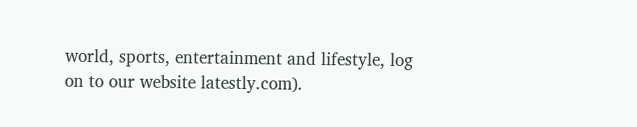world, sports, entertainment and lifestyle, log on to our website latestly.com).